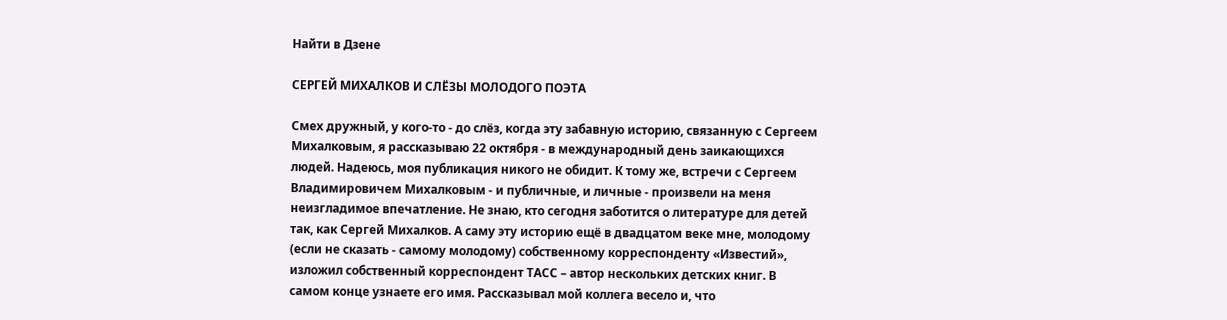Найти в Дзене

СЕРГЕЙ МИХАЛКОВ И СЛЁЗЫ МОЛОДОГО ПОЭТА

Смех дружный, у кого-то - до слёз, когда эту забавную историю, связанную с Сергеем Михалковым, я рассказываю 22 октября - в международный день заикающихся людей. Надеюсь, моя публикация никого не обидит. К тому же, встречи с Сергеем Владимировичем Михалковым - и публичные, и личные - произвели на меня неизгладимое впечатление. Не знаю, кто сегодня заботится о литературе для детей так, как Сергей Михалков. А саму эту историю ещё в двадцатом веке мне, молодому (если не сказать - самому молодому) собственному корреспонденту «Известий», изложил собственный корреспондент ТАСС – автор нескольких детских книг. В самом конце узнаете его имя. Рассказывал мой коллега весело и, что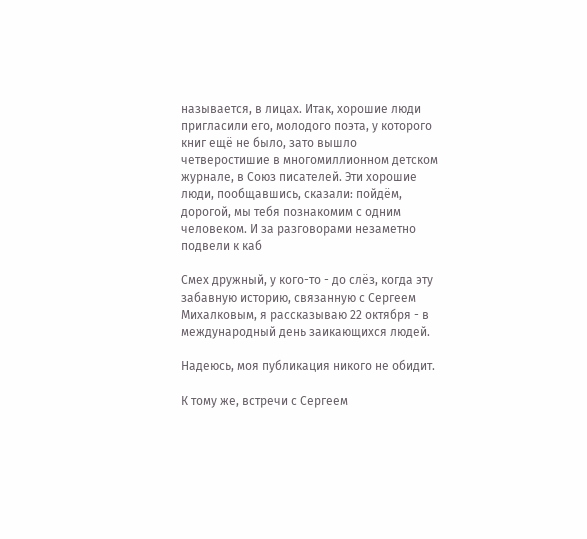называется, в лицах. Итак, хорошие люди пригласили его, молодого поэта, у которого книг ещё не было, зато вышло четверостишие в многомиллионном детском журнале, в Союз писателей. Эти хорошие люди, пообщавшись, сказали: пойдём, дорогой, мы тебя познакомим с одним человеком. И за разговорами незаметно подвели к каб

Смех дружный, у кого-то - до слёз, когда эту забавную историю, связанную с Сергеем Михалковым, я рассказываю 22 октября - в международный день заикающихся людей.

Надеюсь, моя публикация никого не обидит.

К тому же, встречи с Сергеем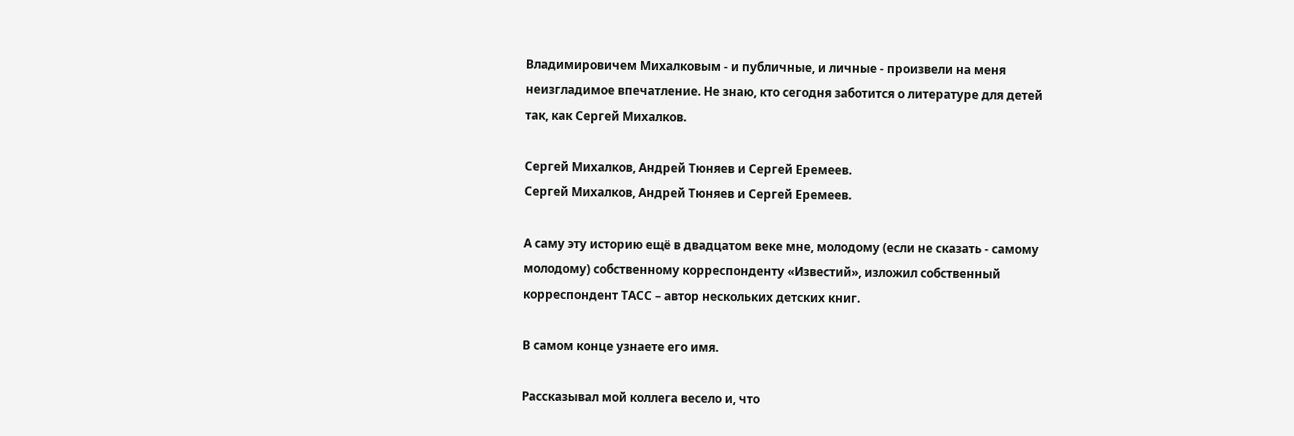Владимировичем Михалковым - и публичные, и личные - произвели на меня неизгладимое впечатление. Не знаю, кто сегодня заботится о литературе для детей так, как Сергей Михалков.

Сергей Михалков, Андрей Тюняев и Сергей Еремеев.
Сергей Михалков, Андрей Тюняев и Сергей Еремеев.

А саму эту историю ещё в двадцатом веке мне, молодому (если не сказать - самому молодому) собственному корреспонденту «Известий», изложил собственный корреспондент ТАСС – автор нескольких детских книг.

В самом конце узнаете его имя.

Рассказывал мой коллега весело и, что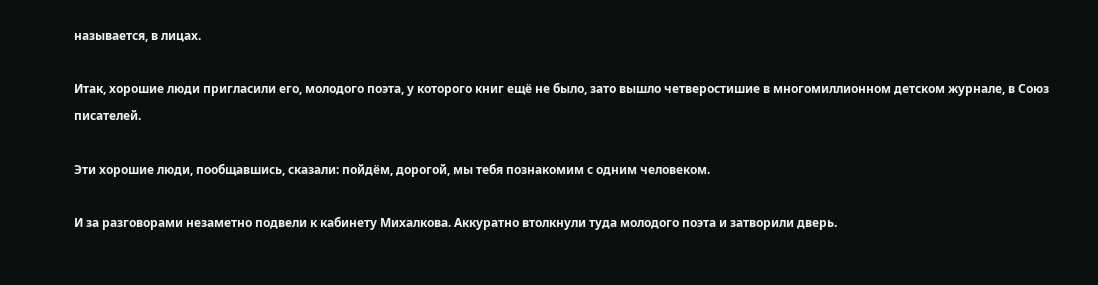называется, в лицах.

Итак, хорошие люди пригласили его, молодого поэта, у которого книг ещё не было, зато вышло четверостишие в многомиллионном детском журнале, в Союз писателей.

Эти хорошие люди, пообщавшись, сказали: пойдём, дорогой, мы тебя познакомим с одним человеком.

И за разговорами незаметно подвели к кабинету Михалкова. Аккуратно втолкнули туда молодого поэта и затворили дверь.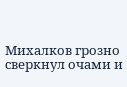Михалков грозно сверкнул очами и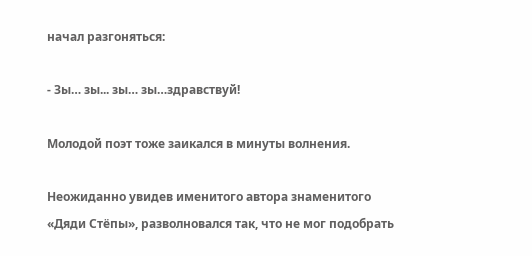начал разгоняться:

- Зы… зы... зы… зы…здравствуй!

Молодой поэт тоже заикался в минуты волнения.

Неожиданно увидев именитого автора знаменитого «Дяди Стёпы», разволновался так, что не мог подобрать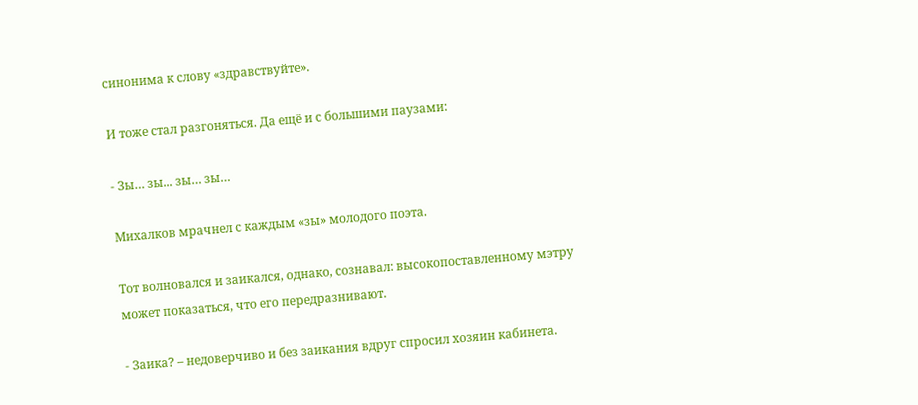синонима к слову «здравствуйте».

И тоже стал разгоняться. Да ещё и с большими паузами:

- Зы… зы... зы… зы…

Михалков мрачнел с каждым «зы» молодого поэта.

Тот волновался и заикался, однако, сознавал: высокопоставленному мэтру может показаться, что его передразнивают.

- Заика? – недоверчиво и без заикания вдруг спросил хозяин кабинета.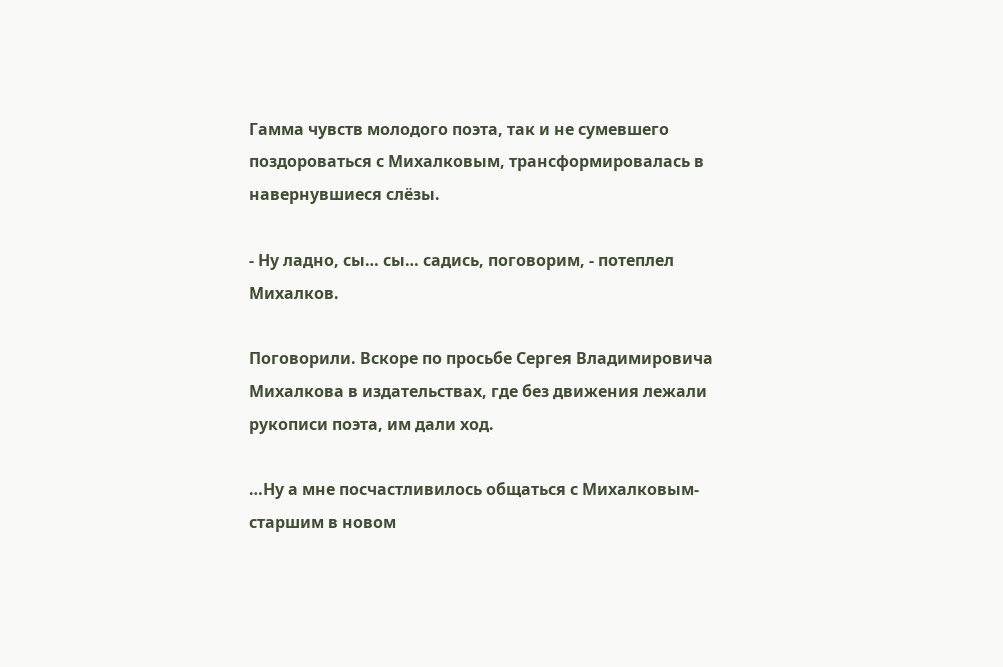Гамма чувств молодого поэта, так и не сумевшего поздороваться с Михалковым, трансформировалась в навернувшиеся слёзы.

- Ну ладно, сы… сы… садись, поговорим, - потеплел Михалков.

Поговорили. Вскоре по просьбе Сергея Владимировича Михалкова в издательствах, где без движения лежали рукописи поэта, им дали ход.

…Ну а мне посчастливилось общаться с Михалковым-старшим в новом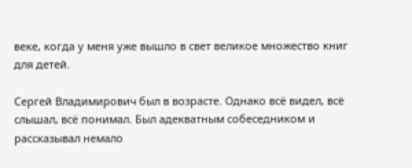веке, когда у меня уже вышло в свет великое множество книг для детей.

Сергей Владимирович был в возрасте. Однако всё видел, всё слышал, всё понимал. Был адекватным собеседником и рассказывал немало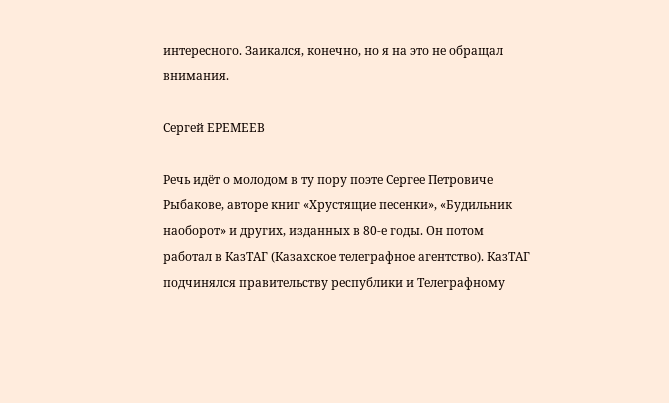интересного. Заикался, конечно, но я на это не обращал внимания.

Сергей ЕРЕМЕЕВ

Речь идёт о молодом в ту пору поэте Сергее Петровиче Рыбакове, авторе книг «Хрустящие песенки», «Будильник наоборот» и других, изданных в 80-е годы. Он потом работал в КазТАГ (Казахское телеграфное агентство). КазТАГ подчинялся правительству республики и Телеграфному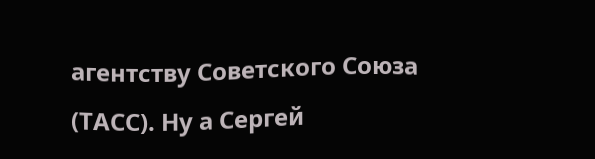агентству Советского Союза (ТАСС). Ну а Сергей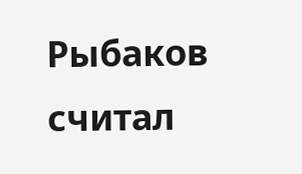Рыбаков считал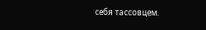себя тассовцем.